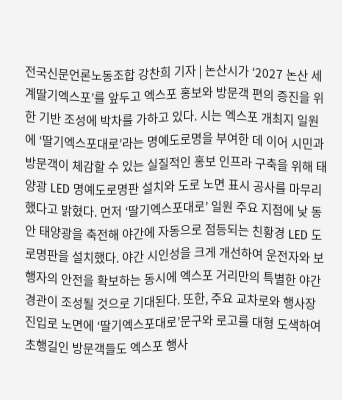전국신문언론노동조합 강찬희 기자 | 논산시가 ‘2027 논산 세계딸기엑스포’를 앞두고 엑스포 홍보와 방문객 편의 증진을 위한 기반 조성에 박차를 가하고 있다. 시는 엑스포 개최지 일원에 ‘딸기엑스포대로’라는 명예도로명을 부여한 데 이어 시민과 방문객이 체감할 수 있는 실질적인 홍보 인프라 구축을 위해 태양광 LED 명예도로명판 설치와 도로 노면 표시 공사를 마무리했다고 밝혔다. 먼저 ‘딸기엑스포대로’ 일원 주요 지점에 낮 동안 태양광을 축전해 야간에 자동으로 점등되는 친황경 LED 도로명판을 설치했다. 야간 시인성을 크게 개선하여 운전자와 보행자의 안전을 확보하는 동시에 엑스포 거리만의 특별한 야간 경관이 조성될 것으로 기대된다. 또한, 주요 교차로와 행사장 진입로 노면에 ‘딸기엑스포대로’문구와 로고를 대형 도색하여 초행길인 방문객들도 엑스포 행사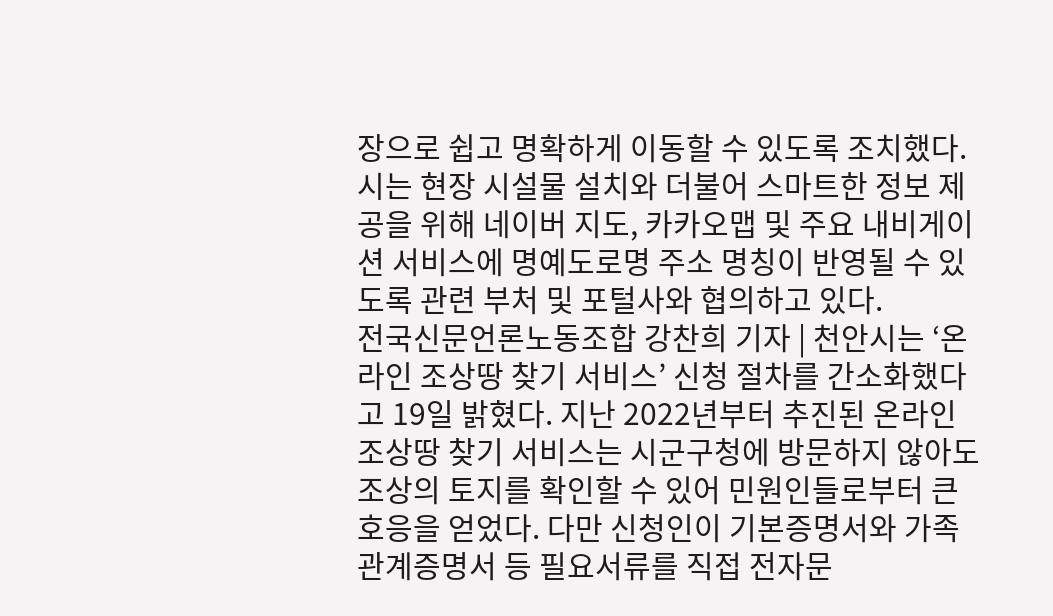장으로 쉽고 명확하게 이동할 수 있도록 조치했다. 시는 현장 시설물 설치와 더불어 스마트한 정보 제공을 위해 네이버 지도, 카카오맵 및 주요 내비게이션 서비스에 명예도로명 주소 명칭이 반영될 수 있도록 관련 부처 및 포털사와 협의하고 있다.
전국신문언론노동조합 강찬희 기자 | 천안시는 ‘온라인 조상땅 찾기 서비스’ 신청 절차를 간소화했다고 19일 밝혔다. 지난 2022년부터 추진된 온라인 조상땅 찾기 서비스는 시군구청에 방문하지 않아도 조상의 토지를 확인할 수 있어 민원인들로부터 큰 호응을 얻었다. 다만 신청인이 기본증명서와 가족관계증명서 등 필요서류를 직접 전자문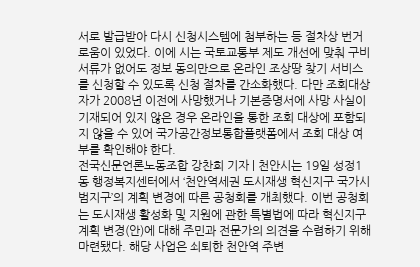서로 발급받아 다시 신청시스템에 첨부하는 등 절차상 번거로움이 있었다. 이에 시는 국토교통부 제도 개선에 맞춰 구비서류가 없어도 정보 동의만으로 온라인 조상땅 찾기 서비스를 신청할 수 있도록 신청 절차를 간소화했다. 다만 조회대상자가 2008년 이전에 사망했거나 기본증명서에 사망 사실이 기재되어 있지 않은 경우 온라인을 통한 조회 대상에 포함되지 않을 수 있어 국가공간정보통합플랫폼에서 조회 대상 여부를 확인해야 한다.
전국신문언론노동조합 강찬희 기자 | 천안시는 19일 성정1동 행정복지센터에서 ‘천안역세권 도시재생 혁신지구 국가시범지구’의 계획 변경에 따른 공청회를 개최했다. 이번 공청회는 도시재생 활성화 및 지원에 관한 특별법에 따라 혁신지구계획 변경(안)에 대해 주민과 전문가의 의견을 수렴하기 위해 마련됐다. 해당 사업은 쇠퇴한 천안역 주변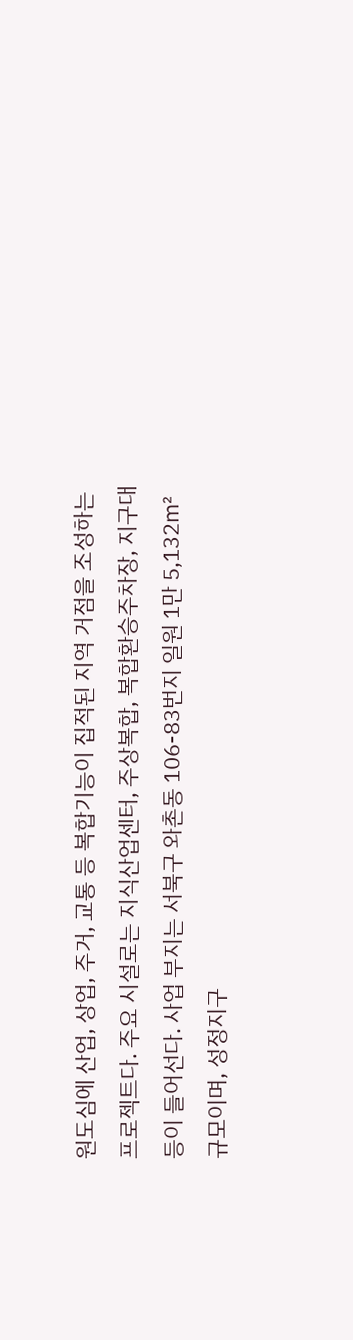원도심에 산업, 상업, 주거, 교통 등 복합기능이 집적된 지역 거점을 조성하는 프로젝트다. 주요 시설로는 지식산업센터, 주상복합, 복합환승주차장, 지구대 등이 들어선다. 사업 부지는 서북구 와촌동 106-83번지 일원 1만 5,132㎡ 규모이며, 성정지구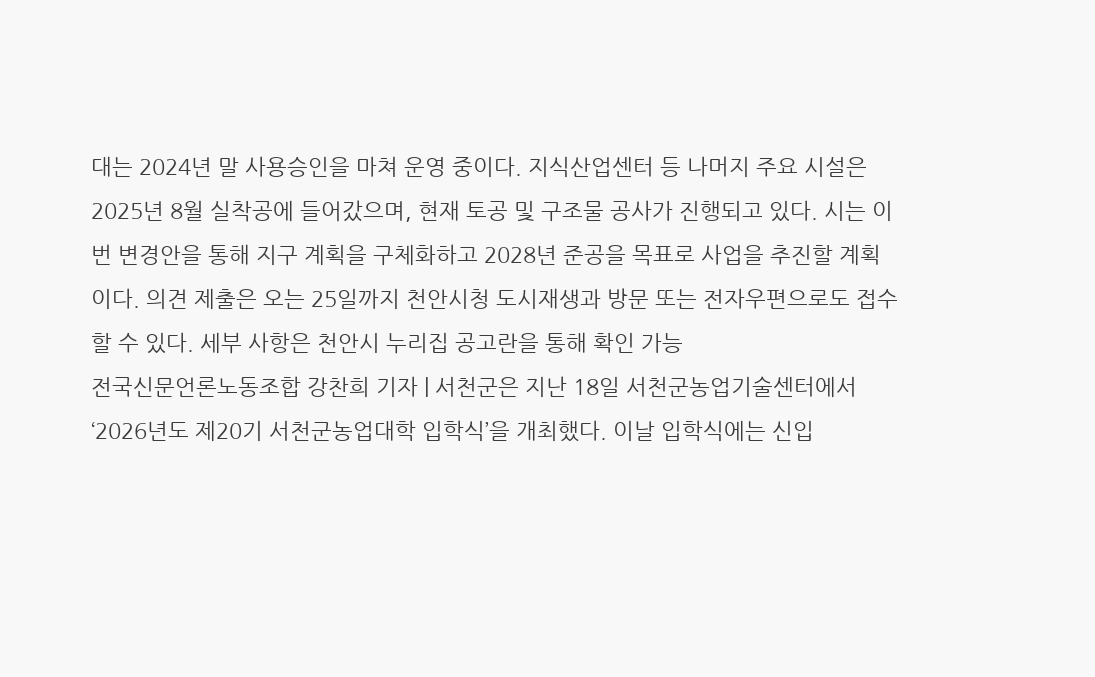대는 2024년 말 사용승인을 마쳐 운영 중이다. 지식산업센터 등 나머지 주요 시설은 2025년 8월 실착공에 들어갔으며, 현재 토공 및 구조물 공사가 진행되고 있다. 시는 이번 변경안을 통해 지구 계획을 구체화하고 2028년 준공을 목표로 사업을 추진할 계획이다. 의견 제출은 오는 25일까지 천안시청 도시재생과 방문 또는 전자우편으로도 접수할 수 있다. 세부 사항은 천안시 누리집 공고란을 통해 확인 가능
전국신문언론노동조합 강찬희 기자 | 서천군은 지난 18일 서천군농업기술센터에서 ‘2026년도 제20기 서천군농업대학 입학식’을 개최했다. 이날 입학식에는 신입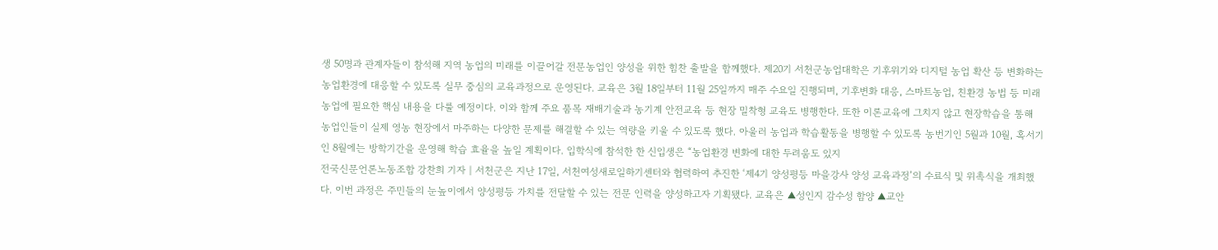생 50명과 관계자들이 참석해 지역 농업의 미래를 이끌어갈 전문농업인 양성을 위한 힘찬 출발을 함께했다. 제20기 서천군농업대학은 기후위기와 디지털 농업 확산 등 변화하는 농업환경에 대응할 수 있도록 실무 중심의 교육과정으로 운영된다. 교육은 3월 18일부터 11월 25일까지 매주 수요일 진행되며, 기후변화 대응, 스마트농업, 친환경 농법 등 미래농업에 필요한 핵심 내용을 다룰 예정이다. 이와 함께 주요 품목 재배기술과 농기계 안전교육 등 현장 밀착형 교육도 병행한다. 또한 이론교육에 그치지 않고 현장학습을 통해 농업인들이 실제 영농 현장에서 마주하는 다양한 문제를 해결할 수 있는 역량을 키울 수 있도록 했다. 아울러 농업과 학습활동을 병행할 수 있도록 농번기인 5월과 10월, 혹서기인 8월에는 방학기간을 운영해 학습 효율을 높일 계획이다. 입학식에 참석한 한 신입생은 “농업환경 변화에 대한 두려움도 있지
전국신문언론노동조합 강찬희 기자 | 서천군은 지난 17일, 서천여성새로일하기센터와 협력하여 추진한 ‘제4기 양성평등 마을강사 양성 교육과정’의 수료식 및 위촉식을 개최했다. 이번 과정은 주민들의 눈높이에서 양성평등 가치를 전달할 수 있는 전문 인력을 양성하고자 기획됐다. 교육은 ▲성인지 감수성 함양 ▲교안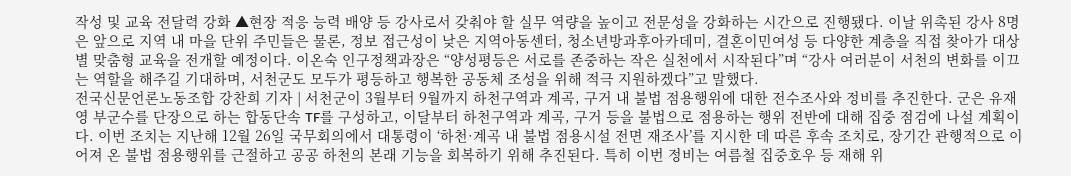작성 및 교육 전달력 강화 ▲현장 적응 능력 배양 등 강사로서 갖춰야 할 실무 역량을 높이고 전문성을 강화하는 시간으로 진행됐다. 이날 위촉된 강사 8명은 앞으로 지역 내 마을 단위 주민들은 물론, 정보 접근성이 낮은 지역아동센터, 청소년방과후아카데미, 결혼이민여성 등 다양한 계층을 직접 찾아가 대상별 맞춤형 교육을 전개할 예정이다. 이온숙 인구정책과장은 “양성평등은 서로를 존중하는 작은 실천에서 시작된다”며 “강사 여러분이 서천의 변화를 이끄는 역할을 해주길 기대하며, 서천군도 모두가 평등하고 행복한 공동체 조성을 위해 적극 지원하겠다”고 말했다.
전국신문언론노동조합 강찬희 기자 | 서천군이 3월부터 9월까지 하천구역과 계곡, 구거 내 불법 점용행위에 대한 전수조사와 정비를 추진한다. 군은 유재영 부군수를 단장으로 하는 합동단속 TF를 구성하고, 이달부터 하천구역과 계곡, 구거 등을 불법으로 점용하는 행위 전반에 대해 집중 점검에 나설 계획이다. 이번 조치는 지난해 12월 26일 국무회의에서 대통령이 ‘하천·계곡 내 불법 점용시설 전면 재조사’를 지시한 데 따른 후속 조치로, 장기간 관행적으로 이어져 온 불법 점용행위를 근절하고 공공 하천의 본래 기능을 회복하기 위해 추진된다. 특히 이번 정비는 여름철 집중호우 등 재해 위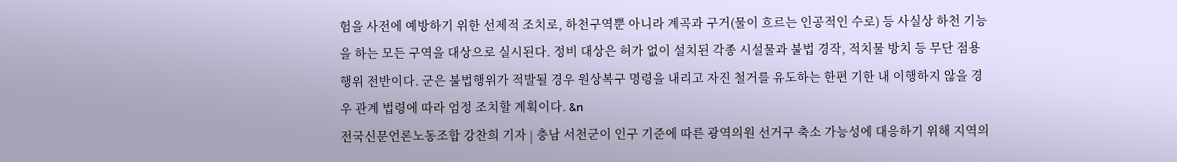험을 사전에 예방하기 위한 선제적 조치로, 하천구역뿐 아니라 계곡과 구거(물이 흐르는 인공적인 수로) 등 사실상 하천 기능을 하는 모든 구역을 대상으로 실시된다. 정비 대상은 허가 없이 설치된 각종 시설물과 불법 경작, 적치물 방치 등 무단 점용행위 전반이다. 군은 불법행위가 적발될 경우 원상복구 명령을 내리고 자진 철거를 유도하는 한편 기한 내 이행하지 않을 경우 관계 법령에 따라 엄정 조치할 계획이다. &n
전국신문언론노동조합 강찬희 기자 | 충남 서천군이 인구 기준에 따른 광역의원 선거구 축소 가능성에 대응하기 위해 지역의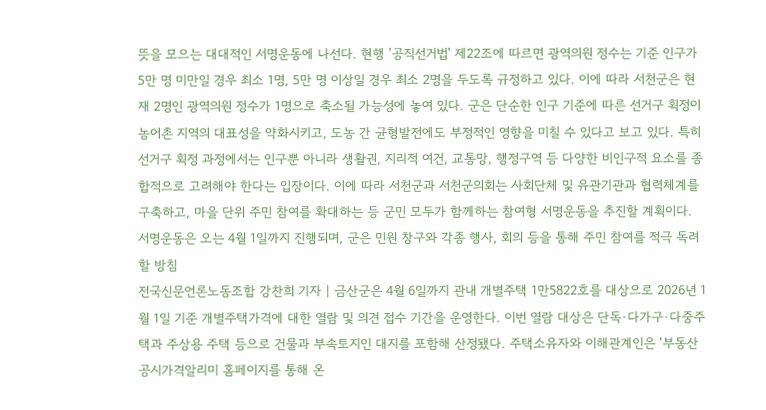뜻을 모으는 대대적인 서명운동에 나선다. 현행 '공직선거법' 제22조에 따르면 광역의원 정수는 기준 인구가 5만 명 미만일 경우 최소 1명, 5만 명 이상일 경우 최소 2명을 두도록 규정하고 있다. 이에 따라 서천군은 현재 2명인 광역의원 정수가 1명으로 축소될 가능성에 놓여 있다. 군은 단순한 인구 기준에 따른 선거구 획정이 농어촌 지역의 대표성을 약화시키고, 도농 간 균형발전에도 부정적인 영향을 미칠 수 있다고 보고 있다. 특히 선거구 획정 과정에서는 인구뿐 아니라 생활권, 지리적 여건, 교통망, 행정구역 등 다양한 비인구적 요소를 종합적으로 고려해야 한다는 입장이다. 이에 따라 서천군과 서천군의회는 사회단체 및 유관기관과 협력체계를 구축하고, 마을 단위 주민 참여를 확대하는 등 군민 모두가 함께하는 참여형 서명운동을 추진할 계획이다. 서명운동은 오는 4월 1일까지 진행되며, 군은 민원 창구와 각종 행사, 회의 등을 통해 주민 참여를 적극 독려할 방침
전국신문언론노동조합 강찬희 기자 | 금산군은 4월 6일까지 관내 개별주택 1만5822호를 대상으로 2026년 1월 1일 기준 개별주택가격에 대한 열람 및 의견 접수 기간을 운영한다. 이번 열람 대상은 단독·다가구·다중주택과 주상용 주택 등으로 건물과 부속토지인 대지를 포함해 산정됐다. 주택소유자와 이해관계인은 ‘부동산공시가격알리미 홈페이지를 통해 온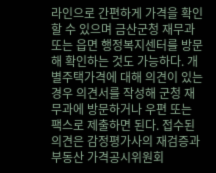라인으로 간편하게 가격을 확인할 수 있으며 금산군청 재무과 또는 읍면 행정복지센터를 방문해 확인하는 것도 가능하다. 개별주택가격에 대해 의견이 있는 경우 의견서를 작성해 군청 재무과에 방문하거나 우편 또는 팩스로 제출하면 된다. 접수된 의견은 감정평가사의 재검증과 부동산 가격공시위원회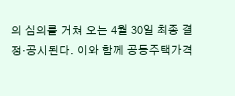의 심의를 거쳐 오는 4월 30일 최종 결정·공시된다. 이와 함께 공동주택가격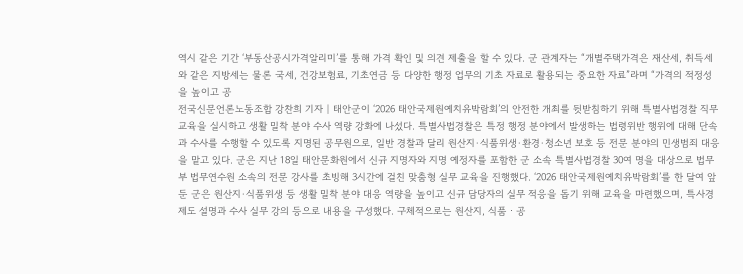역시 같은 기간 ‘부동산공시가격알리미’를 통해 가격 확인 및 의견 제출을 할 수 있다. 군 관계자는 “개별주택가격은 재산세, 취득세와 같은 지방세는 물론 국세, 건강보험료, 기초연금 등 다양한 행정 업무의 기초 자료로 활용되는 중요한 자료”라며 “가격의 적정성을 높이고 공
전국신문언론노동조합 강찬희 기자 | 태안군이 ‘2026 태안국제원예치유박람회’의 안전한 개최를 뒷받침하기 위해 특별사법경찰 직무교육을 실시하고 생활 밀착 분야 수사 역량 강화에 나섰다. 특별사법경찰은 특정 행정 분야에서 발생하는 법령위반 행위에 대해 단속과 수사를 수행할 수 있도록 지명된 공무원으로, 일반 경찰과 달리 원산지·식품위생·환경·청소년 보호 등 전문 분야의 민생범죄 대응을 맡고 있다. 군은 지난 18일 태안문화원에서 신규 지명자와 지명 예정자를 포함한 군 소속 특별사법경찰 30여 명을 대상으로 법무부 법무연수원 소속의 전문 강사를 초빙해 3시간에 걸친 맞춤형 실무 교육을 진행했다. ‘2026 태안국제원예치유박람회’를 한 달여 앞둔 군은 원산지·식품위생 등 생활 밀착 분야 대응 역량을 높이고 신규 담당자의 실무 적응을 돕기 위해 교육을 마련했으며, 특사경 제도 설명과 수사 실무 강의 등으로 내용을 구성했다. 구체적으로는 원산지, 식품ㆍ공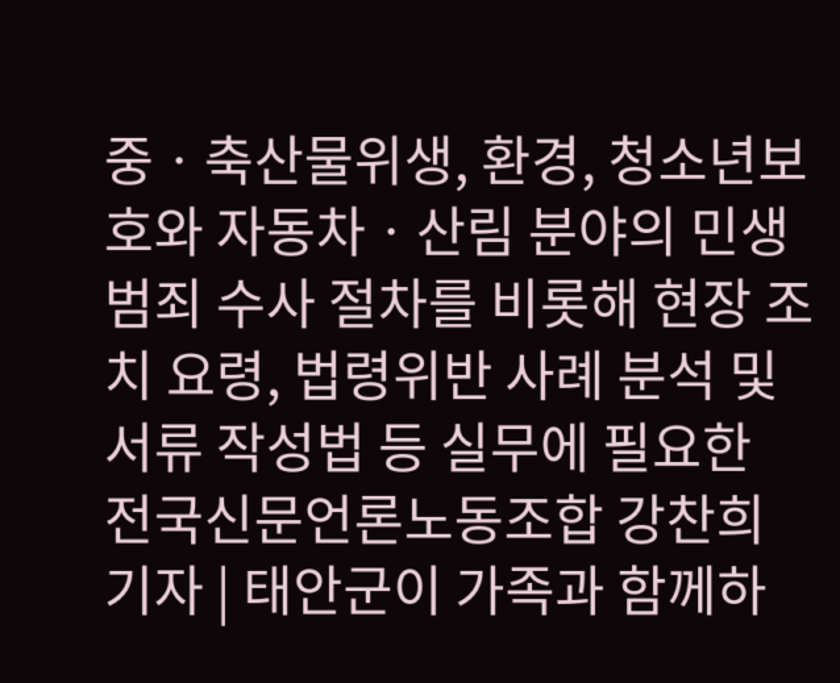중ㆍ축산물위생, 환경, 청소년보호와 자동차ㆍ산림 분야의 민생범죄 수사 절차를 비롯해 현장 조치 요령, 법령위반 사례 분석 및 서류 작성법 등 실무에 필요한
전국신문언론노동조합 강찬희 기자 | 태안군이 가족과 함께하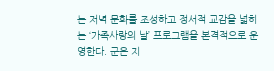는 저녁 문화를 조성하고 정서적 교감을 넓히는 ‘가족사랑의 날’ 프로그램을 본격적으로 운영한다. 군은 지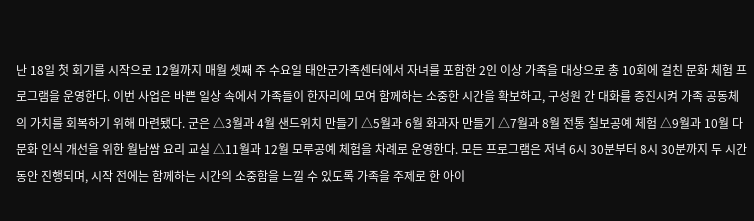난 18일 첫 회기를 시작으로 12월까지 매월 셋째 주 수요일 태안군가족센터에서 자녀를 포함한 2인 이상 가족을 대상으로 총 10회에 걸친 문화 체험 프로그램을 운영한다. 이번 사업은 바쁜 일상 속에서 가족들이 한자리에 모여 함께하는 소중한 시간을 확보하고, 구성원 간 대화를 증진시켜 가족 공동체의 가치를 회복하기 위해 마련됐다. 군은 △3월과 4월 샌드위치 만들기 △5월과 6월 화과자 만들기 △7월과 8월 전통 칠보공예 체험 △9월과 10월 다문화 인식 개선을 위한 월남쌈 요리 교실 △11월과 12월 모루공예 체험을 차례로 운영한다. 모든 프로그램은 저녁 6시 30분부터 8시 30분까지 두 시간 동안 진행되며, 시작 전에는 함께하는 시간의 소중함을 느낄 수 있도록 가족을 주제로 한 아이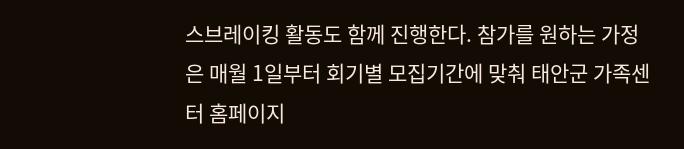스브레이킹 활동도 함께 진행한다. 참가를 원하는 가정은 매월 1일부터 회기별 모집기간에 맞춰 태안군 가족센터 홈페이지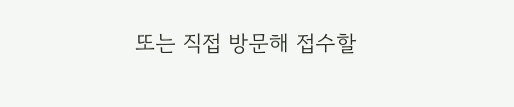또는 직접 방문해 접수할